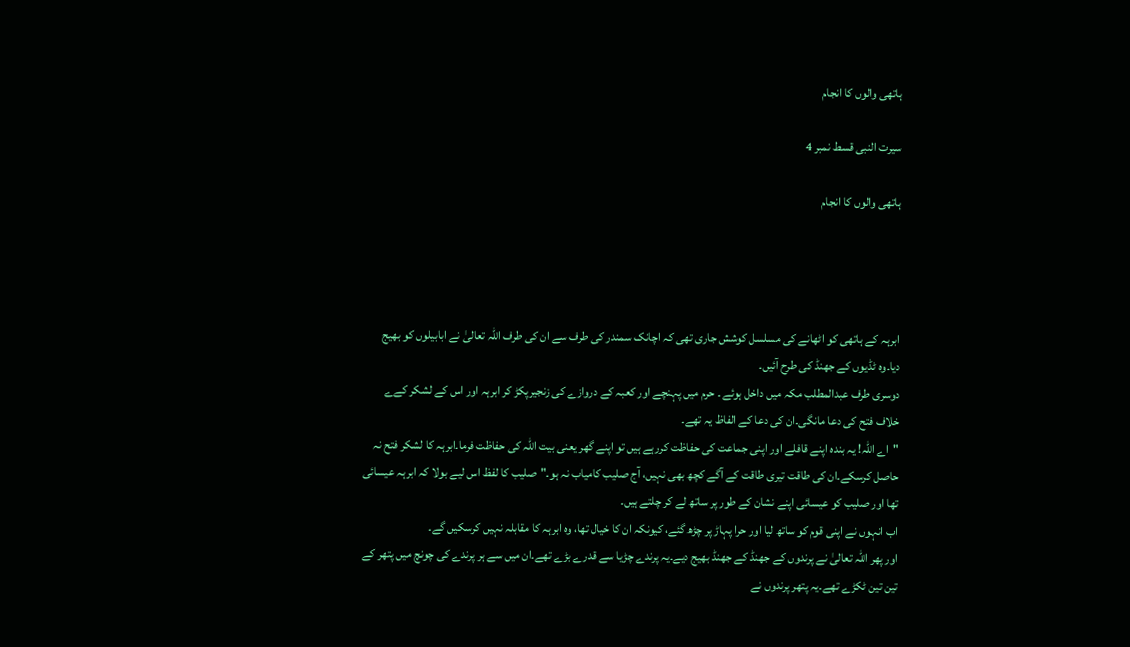ہاتھی والوں کا انجام

سیرت النبی قسط نمبر 4

ہاتھی والوں کا انجام




ابرہہ کے ہاتھی کو اٹھانے کی مسلسل کوشش جاری تھی کہ اچانک سمندر کی طرف سے ان کی طرف اللہ تعالیٰ نے ابابیلوں کو بھیج دیا۔وہ ٹڈیوں کے جھنڈ کی طرح آئیں۔
دوسری طرف عبدالمطلب مکہ میں داخل ہوئے ۔ حرم میں پہنچے اور کعبہ کے دروازے کی زنجیرپکڑ کر ابرہہ اور اس کے لشکر کےے خلاف فتح کی دعا مانگی۔ان کی دعا کے الفاظ یہ تھے۔
"اے اللہ! یہ بندہ اپنے قافلے اور اپنی جماعت کی حفاظت کررہے ہیں تو اپنے گھر یعنی بیت اللہ کی حفاظت فرما۔ابرہہ کا لشکر فتح نہ حاصل کرسکے۔ان کی طاقت تیری طاقت کے آگے کچھ بھی نہیں، آج صلیب کامیاب نہ ہو۔"صلیب کا لفظ اس لیے بولا کہ ابرہہ عیسائی تھا اور صلیب کو عیسائی اپنے نشان کے طور پر ساتھ لے کر چلتے ہیں۔
اب انہوں نے اپنی قوم کو ساتھ لیا اور حرا پہاڑ پر چڑھ گئے، کیونکہ ان کا خیال تھا، وہ ابرہہ کا مقابلہ نہیں کرسکیں گے۔
اور پھر اللہ تعالیٰ نے پرندوں کے جھنڈ کے جھنڈ بھیج دیے۔یہ پرندے چڑیا سے قدرے بڑے تھے۔ان میں سے ہر پرندے کی چونچ میں پتھر کے تین تین ٹکڑے تھے۔یہ پتھر پرندوں نے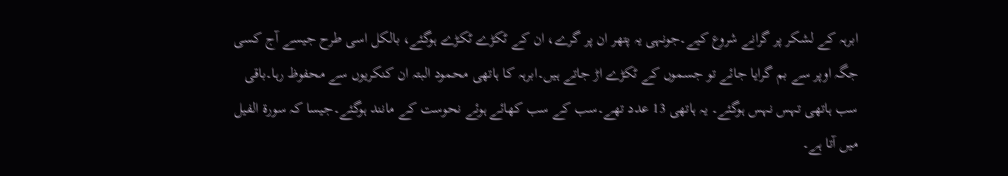ابرہہ کے لشکر پر گرانے شروع کیے۔جونہی یہ پتھر ان پر گرے، ان کے ٹکڑے ٹکڑے ہوگئے، بالکل اسی طرح جیسے آج کسی جگہ اوپر سے بم گرایا جائے تو جسموں کے ٹکڑے اڑ جاتے ہیں۔ابرہہ کا ہاتھی محمود البتہ ان کنکریوں سے محفوظ رہا۔باقی سب ہاتھی تہس نہس ہوگئے۔ یہ ہاتھی 13 عدد تھے۔سب کے سب کھائے ہوئے نحوست کے مانند ہوگئے۔جیسا کہ سورۃ الفیل میں آتا ہے۔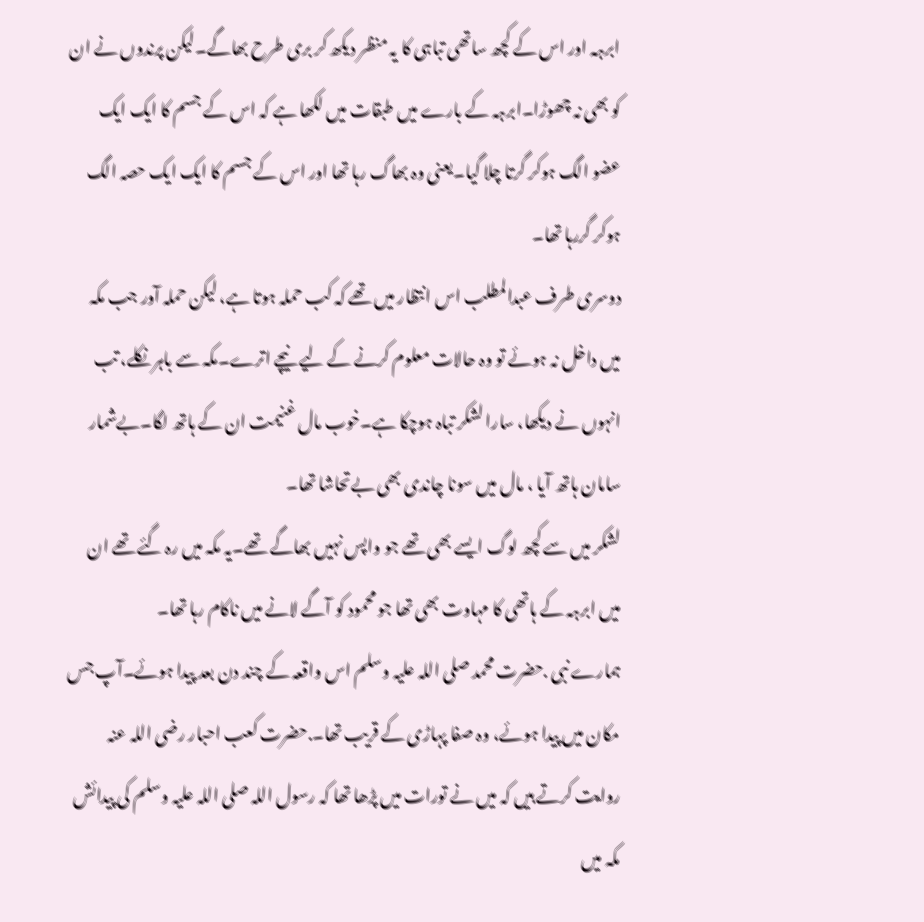ابرہہ اور اس کے کچھ ساتھی تباہی کا یہ منظر دیکھ کر بری طرح بھاگے۔لیکن پرندوں نے ان کو بھی نہ چھوڑا۔ابرہہ کے بارے میں طبقات میں لکھا ہے کہ اس کے جسم کا ایک ایک عضو الگ ہوکر گرتا چلا گیا۔یعنی وہ بھاگ رہا تھا اور اس کے جسم کا ایک ایک حصہ الگ ہوکر گررہا تھا۔
دوسری طرف عبدالمطلب اس انتظار میں تھے کہ کب حملہ ہوتا ہے، لیکن حملہ آور جب مکہ میں داخل نہ ہوئے تو وہ حالات معلوم کرنے کے لیے نیچے اترے۔مکہ سے باہر نکلے، تب انہوں نے دیکھا، سارا لشکر تباہ ہوچکا ہے۔خوب مال غنیمت ان کے ہاتھ لگا۔بےشمار سامان ہاتھ آیا ، مال میں سونا چاندی بھی بےتحاشا تھا۔
لشکر میں سے کچھ لوگ ایسے بھی تھے جو واپس نہیں بھاگے تھے۔یہ مکہ میں رہ گئے تھے ان میں ابرہہ کے ہاتھی کا مہاوت بھی تھا جو محمود کو آگے لانے میں ناکام رہا تھا۔
ہمارے نبی .حضرت محمد صلی اللہ علیہ وسلم اس واقعہ کے چند دن بعد پیدا ہوئے۔آپ جس مکان میں پیدا ہوئے، وہ صفا پہاڑی کے قریب تھا۔.حضرت کعب احبار رضی اللہ عنہ روایت کرتے ہیں کہ میں نے تورات میں پڑھا تھا کہ رسول اللہ صلی اللہ علیہ وسلم کی پیدائش مکہ میں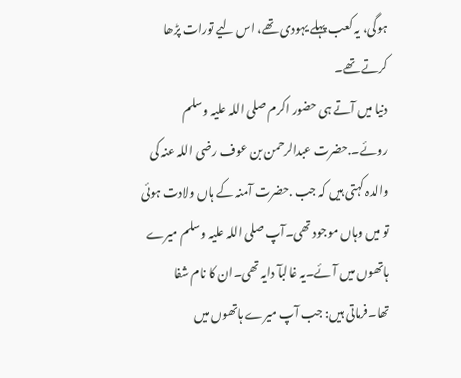ہوگی، یہ کعب پہلے یہودی تھے، اس لیے تورات پڑھا کرتے تھے۔
دنیا میں آتے ہی حضور اکرم صلی اللہ علیہ وسلم روئے۔.حضرت عبدالرحمن بن عوف رضی اللہ عنہ کی والدہ کہتی ہیں کہ جب .حضرت آمنہ کے ہاں ولادت ہوئی تو میں وہاں موجود تھی۔آپ صلی اللہ علیہ وسلم میرے ہاتھوں میں آئے۔یہ غالبآ دایہ تھی۔ان کا نام شفا تھا۔فرماتی ہیں: جب آپ میرے ہاتھوں میں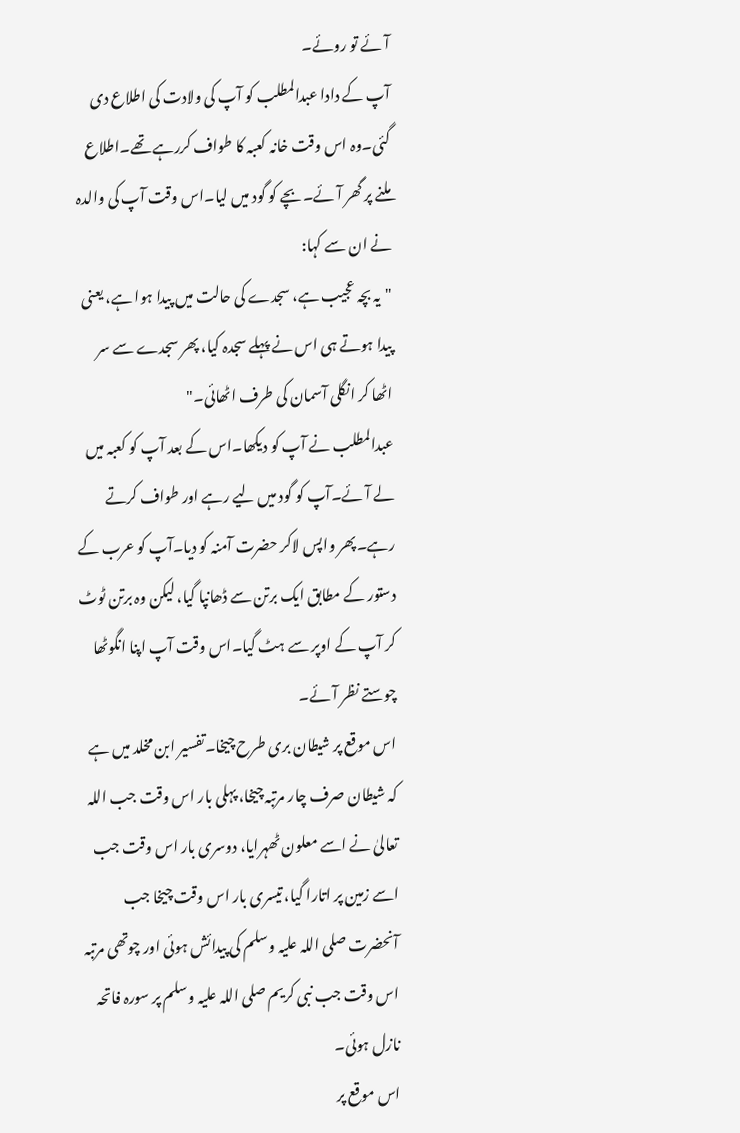آئے تو روئے۔
آپ کے دادا عبدالمطلب کو آپ کی ولادت کی اطلاع دی گئی۔وہ اس وقت خانہ کعبہ کا طواف کررہے تھے۔اطلاع ملنے پر گھر آئے۔بچے کو گود میں لیا۔اس وقت آپ کی والدہ نے ان سے کہا:
"یہ بچہ عجیب ہے، سجدے کی حالت میں پیدا ہوا ہے، یعنی پیدا ہوتے ہی اس نے پہلے سجدہ کیا، پھر سجدے سے سر اٹھا کر انگلی آسمان کی طرف اٹھائی۔"
عبدالمطلب نے آپ کو دیکھا۔اس کے بعد آپ کو کعبہ میں لے آئے۔آپ کو گود میں لیے رہے اور طواف کرتے رہے۔پھر واپس لاکر حضرت آمنہ کو دیا۔آپ کو عرب کے دستور کے مطابق ایک برتن سے ڈھانپا گیا، لیکن وہ برتن ٹوٹ کر آپ کے اوپر سے ہٹ گیا۔اس وقت آپ اپنا انگوٹھا چوستے نظر آئے۔
اس موقع پر شیطان بری طرح چیخا۔تفسیر ابن مخلد میں ہے کہ شیطان صرف چار مرتبہ چیخا، پہلی بار اس وقت جب اللہ تعالیٰ نے اسے معلون ٹھہرایا، دوسری بار اس وقت جب اسے زمین پر اتارا گیا، تیسری بار اس وقت چیخا جب آنحضرت صلی اللہ علیہ وسلم کی پیدائش ہوئی اور چوتھی مرتبہ اس وقت جب نبی کریم صلی اللہ علیہ وسلم پر سورہ فاتحہ نازل ہوئی۔
اس موقع پر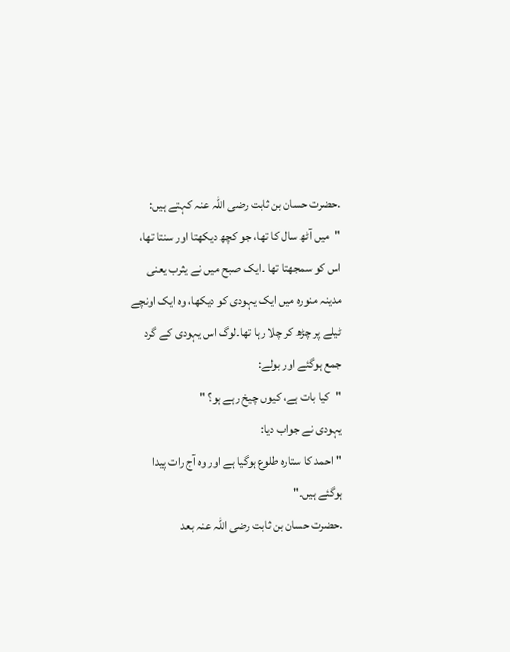.حضرت حسان بن ثابت رضی اللہ عنہ کہتے ہیں:
"میں آٹھ سال کا تھا، جو کچھ دیکھتا اور سنتا تھا، اس کو سمجھتا تھا ۔ایک صبح میں نے یثرب یعنی مدینہ منورہ میں ایک یہودی کو دیکھا، وہ ایک اونچے ٹیلے پر چڑھ کر چلا رہا تھا۔لوگ اس یہودی کے گرد جمع ہوگئے اور بولے:
"کیا بات ہے، کیوں چیخ رہے ہو؟ "
یہودی نے جواب دیا:
"احمد کا ستارہ طلوع ہوگیا ہے اور وہ آج رات پیدا ہوگئے ہیں۔"
.حضرت حسان بن ثابت رضی اللہ عنہ بعد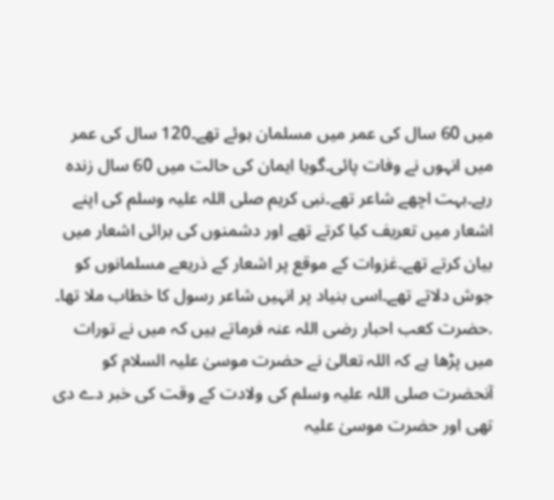میں 60 سال کی عمر میں مسلمان ہوئے تھے۔120 سال کی عمر میں انہوں نے وفات پائی۔گویا ایمان کی حالت میں 60 سال زندہ رہے۔بہت اچھے شاعر تھے۔نبی کریم صلی اللہ علیہ وسلم کی اپنے اشعار میں تعریف کیا کرتے تھے اور دشمنوں کی برائی اشعار میں بیان کرتے تھے۔غزوات کے موقع پر اشعار کے ذریعے مسلمانوں کو جوش دلاتے تھے۔اسی بنیاد پر انہیں شاعر رسول کا خطاب ملا تھا۔
.حضرت کعب احبار رضی اللہ عنہ فرماتے ہیں کہ میں نے تورات میں پڑھا ہے کہ اللہ تعالیٰ نے حضرت موسیٰ علیہ السلام کو آنحضرت صلی اللہ علیہ وسلم کی ولادت کے وقت کی خبر دے دی تھی اور حضرت موسیٰ علیہ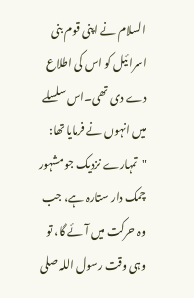السلام نے اپنی قوم بنی اسرائیل کو اس کی اطلاع دے دی تھی۔اس سلسلے میں انہوں نے فرمایا تھا:
"تمہارے نزدیک جو مشہور چمک دار ستارہ ہے، جب وہ حرکت میں آئے گا، تو وہی وقت رسول اللہ صلی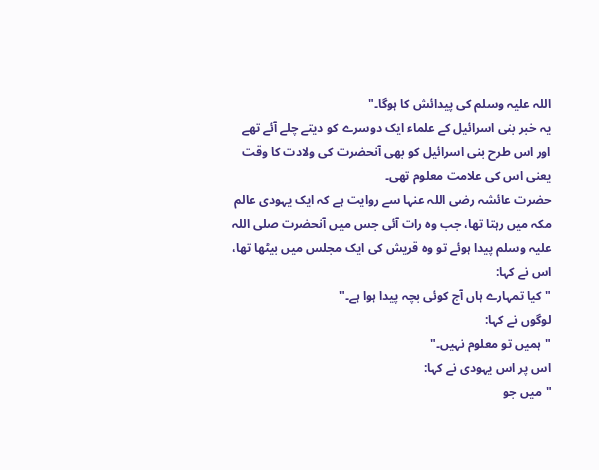اللہ علیہ وسلم کی پیدائش کا ہوگا۔"
یہ خبر بنی اسرائیل کے علماء ایک دوسرے کو دیتے چلے آئے تھے اور اس طرح بنی اسرائیل کو بھی آنحضرت کی ولادت کا وقت یعنی اس کی علامت معلوم تھی۔
حضرت عائشہ رضی اللہ عنہا سے روایت ہے کہ ایک یہودی عالم مکہ میں رہتا تھا، جب وہ رات آئی جس میں آنحضرت صلی اللہ علیہ وسلم پیدا ہوئے تو وہ قریش کی ایک مجلس میں بیٹھا تھا، اس نے کہا:
"کیا تمہارے ہاں آج کوئی بچہ پیدا ہوا ہے۔"
لوگوں نے کہا:
"ہمیں تو معلوم نہیں۔"
اس پر اس یہودی نے کہا:
"میں جو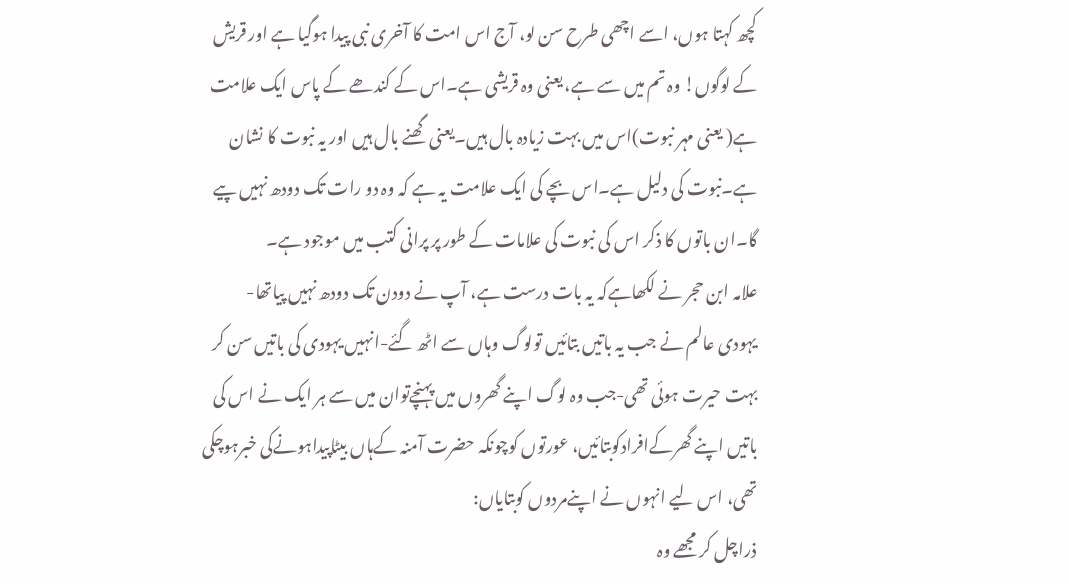کچھ کہتا ہوں، اسے اچھی طرح سن لو، آج اس امت کا آخری نبی پیدا ہوگیا ہے اور قریش کے لوگوں! وہ تم میں سے ہے، یعنی وہ قریشی ہے۔اس کے کندھے کے پاس ایک علامت ہے( یعنی مہر نبوت)اس میں بہت زیادہ بال ہیں۔یعنی گھنے بال ہیں اور یہ نبوت کا نشان ہے۔نبوت کی دلیل ہے۔اس بچے کی ایک علامت یہ ہے کہ وہ دو رات تک دودھ نہیں پیے گا۔ان باتوں کا ذکر اس کی نبوت کی علامات کے طور پر پرانی کتب میں موجود ہے۔
علامہ ابن حجر نے لکھاہےکہ یہ بات درست ہے، آپ نے دودن تک دودھ نہیں پیاتھا-
یہودی عالم نے جب یہ باتیں بتائیں تولوگ وہاں سے اٹھ گئے-انہیں یہودی کی باتیں سن کر بہت حیرت ہوئی تھی-جب وہ لوگ اپنے گھروں میں پہنچےتوان میں سے ہر ایک نے اس کی باتیں اپنے گھرکےافرادکوبتائیں، عورتوں کوچونکہ حضرت آمنہ کےہاں بیٹاپیداہونےکی خبرہوچکی تھی، اس لیے انہوں نے اپنےمردوں کوبتایاں:
ذراچل کر مجھے وہ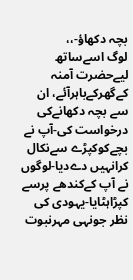بچہ دکھاؤ-،،
لوگ اسےساتھ لیےحضرت آمنہ کےگھرکےباہرآئے، ان سے بچہ دکھانےکی درخواست کی-آپ نے بچےکوکپڑے سےنکال کرانہیں دےدیا-لوگوں نے آپ کےکندھے پرسے کپڑاہٹایا-یہودی کی نظر جونہی مہرنبوت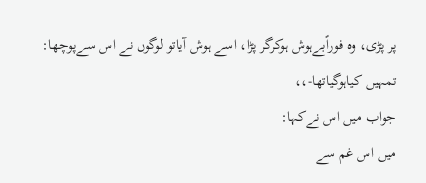پر پڑی، وہ فوراًبےہوش ہوکرگر پڑا، اسے ہوش آیاتو لوگوں نے اس سےپوچھا:
تمہیں کیاہوگیاتھا-،،
جواب میں اس نےکہا:
میں اس غم سے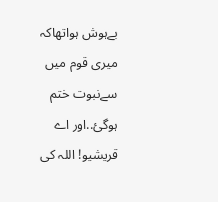بےہوش ہواتھاکہ میری قوم میں سےنبوت ختم ہوگئ..اور اے قریشیو! اللہ کی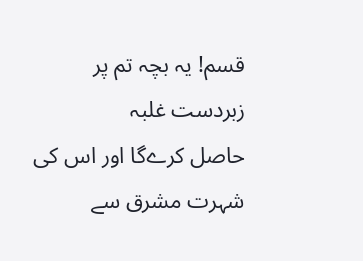قسم! یہ بچہ تم پر زبردست غلبہ
حاصل کرےگا اور اس کی شہرت مشرق سے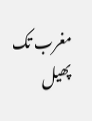مغرب تک پھیل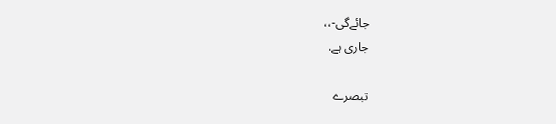جائےگی-،،
جاری ہے.

تبصرے